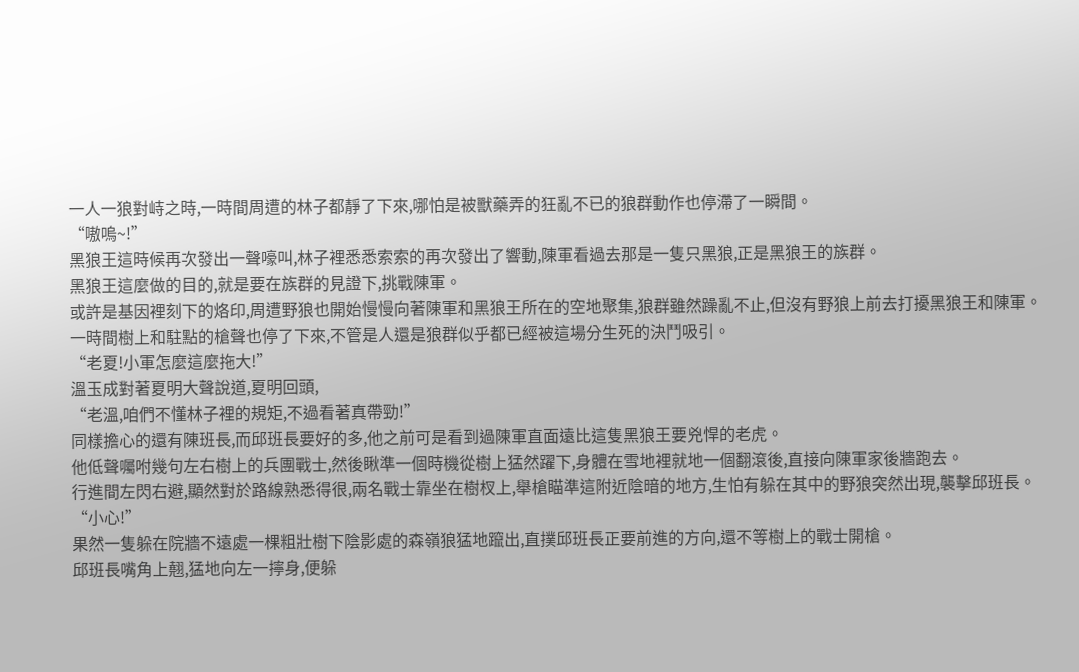一人一狼對峙之時,一時間周遭的林子都靜了下來,哪怕是被獸藥弄的狂亂不已的狼群動作也停滯了一瞬間。
“嗷嗚~!”
黑狼王這時候再次發出一聲嚎叫,林子裡悉悉索索的再次發出了響動,陳軍看過去那是一隻只黑狼,正是黑狼王的族群。
黑狼王這麼做的目的,就是要在族群的見證下,挑戰陳軍。
或許是基因裡刻下的烙印,周遭野狼也開始慢慢向著陳軍和黑狼王所在的空地聚集,狼群雖然躁亂不止,但沒有野狼上前去打擾黑狼王和陳軍。
一時間樹上和駐點的槍聲也停了下來,不管是人還是狼群似乎都已經被這場分生死的決鬥吸引。
“老夏!小軍怎麼這麼拖大!”
溫玉成對著夏明大聲說道,夏明回頭,
“老溫,咱們不懂林子裡的規矩,不過看著真帶勁!”
同樣擔心的還有陳班長,而邱班長要好的多,他之前可是看到過陳軍直面遠比這隻黑狼王要兇悍的老虎。
他低聲囑咐幾句左右樹上的兵團戰士,然後瞅準一個時機從樹上猛然躍下,身體在雪地裡就地一個翻滾後,直接向陳軍家後牆跑去。
行進間左閃右避,顯然對於路線熟悉得很,兩名戰士靠坐在樹杈上,舉槍瞄準這附近陰暗的地方,生怕有躲在其中的野狼突然出現,襲擊邱班長。
“小心!”
果然一隻躲在院牆不遠處一棵粗壯樹下陰影處的森嶺狼猛地躥出,直撲邱班長正要前進的方向,還不等樹上的戰士開槍。
邱班長嘴角上翹,猛地向左一擰身,便躲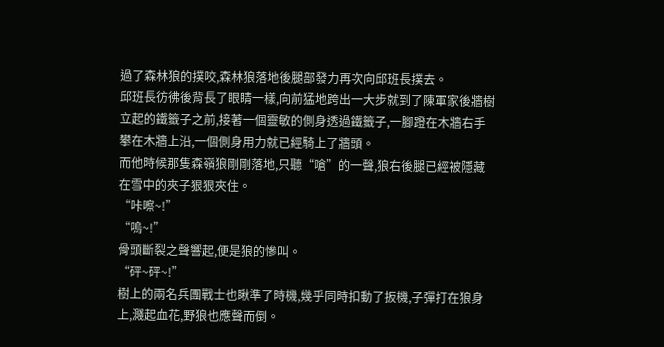過了森林狼的撲咬,森林狼落地後腿部發力再次向邱班長撲去。
邱班長彷彿後背長了眼睛一樣,向前猛地跨出一大步就到了陳軍家後牆樹立起的鐵籤子之前,接著一個靈敏的側身透過鐵籤子,一腳蹬在木牆右手攀在木牆上沿,一個側身用力就已經騎上了牆頭。
而他時候那隻森嶺狼剛剛落地,只聽“嗆”的一聲,狼右後腿已經被隱藏在雪中的夾子狠狠夾住。
“咔嚓~!”
“嗚~!”
骨頭斷裂之聲響起,便是狼的慘叫。
“砰~砰~!”
樹上的兩名兵團戰士也瞅準了時機,幾乎同時扣動了扳機,子彈打在狼身上,濺起血花,野狼也應聲而倒。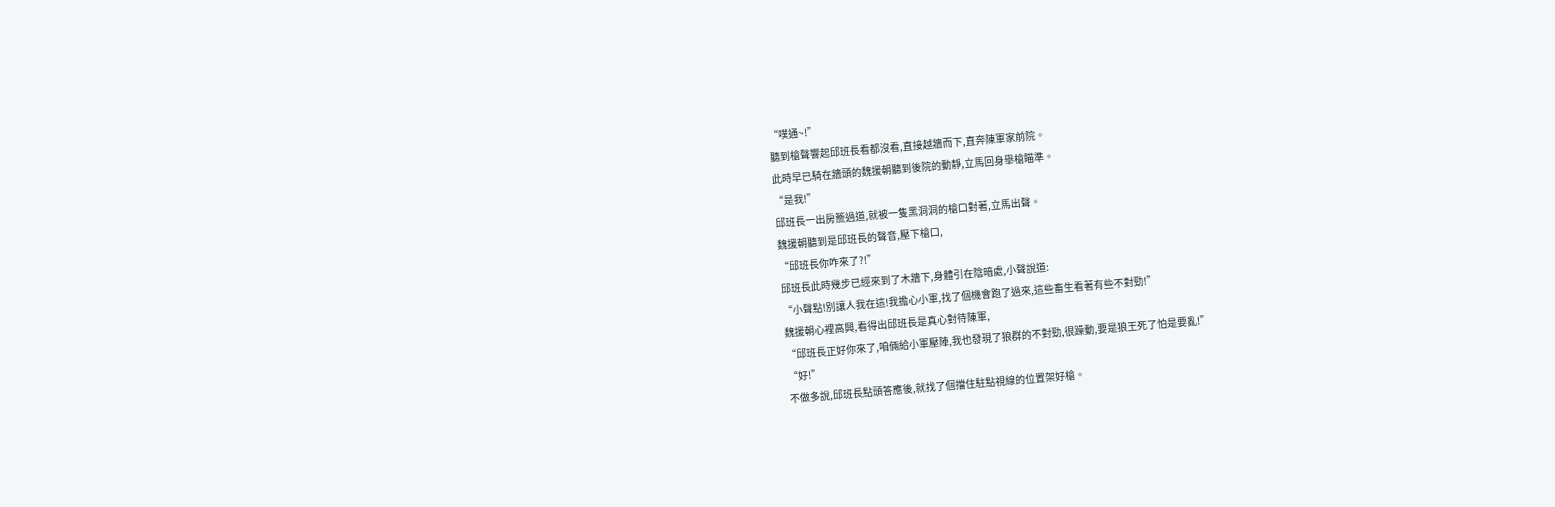“噗通~!”
聽到槍聲響起邱班長看都沒看,直接越牆而下,直奔陳軍家前院。
此時早已騎在牆頭的魏援朝聽到後院的動靜,立馬回身舉槍瞄準。
“是我!”
邱班長一出房簷過道,就被一隻黑洞洞的槍口對著,立馬出聲。
魏援朝聽到是邱班長的聲音,壓下槍口,
“邱班長你咋來了?!”
邱班長此時幾步已經來到了木牆下,身體引在陰暗處,小聲說道:
“小聲點!別讓人我在這!我擔心小軍,找了個機會跑了過來,這些畜生看著有些不對勁!”
魏援朝心裡高興,看得出邱班長是真心對待陳軍,
“邱班長正好你來了,咱倆給小軍壓陣,我也發現了狼群的不對勁,很躁動,要是狼王死了怕是要亂!”
“好!”
不做多說,邱班長點頭答應後,就找了個擋住駐點視線的位置架好槍。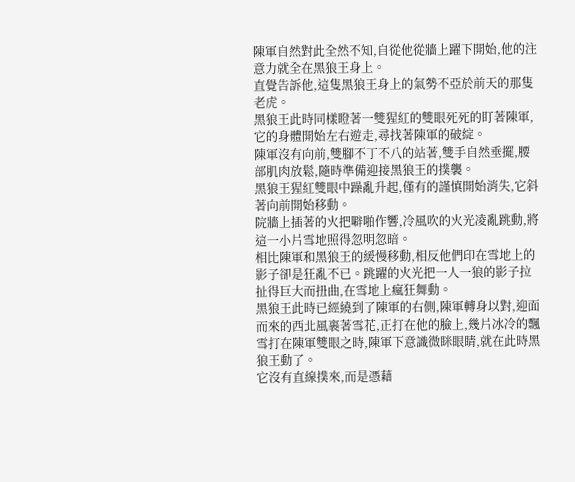陳軍自然對此全然不知,自從他從牆上躍下開始,他的注意力就全在黑狼王身上。
直覺告訴他,這隻黑狼王身上的氣勢不亞於前天的那隻老虎。
黑狼王此時同樣瞪著一雙猩紅的雙眼死死的盯著陳軍,它的身體開始左右遊走,尋找著陳軍的破綻。
陳軍沒有向前,雙腳不丁不八的站著,雙手自然垂擺,腰部肌肉放鬆,隨時準備迎接黑狼王的撲襲。
黑狼王猩紅雙眼中躁亂升起,僅有的謹慎開始消失,它斜著向前開始移動。
院牆上插著的火把噼啪作響,冷風吹的火光凌亂跳動,將這一小片雪地照得忽明忽暗。
相比陳軍和黑狼王的緩慢移動,相反他們印在雪地上的影子卻是狂亂不已。跳躍的火光把一人一狼的影子拉扯得巨大而扭曲,在雪地上瘋狂舞動。
黑狼王此時已經繞到了陳軍的右側,陳軍轉身以對,迎面而來的西北風裹著雪花,正打在他的臉上,幾片冰冷的飄雪打在陳軍雙眼之時,陳軍下意識微眯眼睛,就在此時黑狼王動了。
它沒有直線撲來,而是憑藉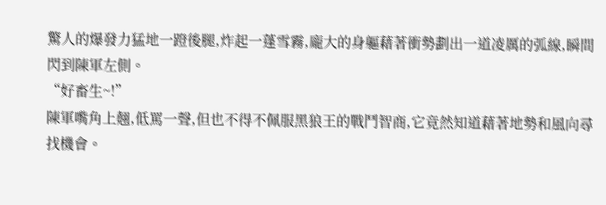驚人的爆發力猛地一蹬後腿,炸起一蓬雪霧,龐大的身軀藉著衝勢劃出一道凌厲的弧線,瞬間閃到陳軍左側。
“好畜生~!”
陳軍嘴角上翹,低罵一聲,但也不得不佩服黑狼王的戰鬥智商,它竟然知道藉著地勢和風向尋找機會。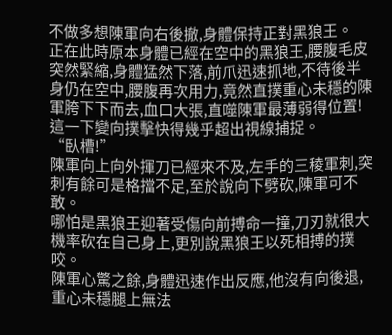不做多想陳軍向右後撤,身體保持正對黑狼王。
正在此時原本身體已經在空中的黑狼王,腰腹毛皮突然緊縮,身體猛然下落,前爪迅速抓地,不待後半身仍在空中,腰腹再次用力,竟然直撲重心未穩的陳軍胯下下而去,血口大張,直噬陳軍最薄弱得位置!
這一下變向撲擊快得幾乎超出視線捕捉。
“臥槽!”
陳軍向上向外揮刀已經來不及,左手的三稜軍刺,突刺有餘可是格擋不足,至於說向下劈砍,陳軍可不敢。
哪怕是黑狼王迎著受傷向前搏命一撞,刀刃就很大機率砍在自己身上,更別說黑狼王以死相搏的撲咬。
陳軍心驚之餘,身體迅速作出反應,他沒有向後退,重心未穩腿上無法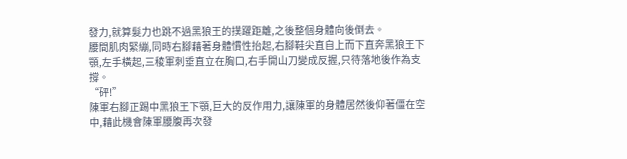發力,就算髮力也跳不過黑狼王的撲躍距離,之後整個身體向後倒去。
腰間肌肉緊繃,同時右腳藉著身體慣性抬起,右腳鞋尖直自上而下直奔黑狼王下顎,左手橫起,三稜軍刺垂直立在胸口,右手開山刀變成反握,只待落地後作為支撐。
“砰!”
陳軍右腳正踢中黑狼王下顎,巨大的反作用力,讓陳軍的身體居然後仰著僵在空中,藉此機會陳軍腰腹再次發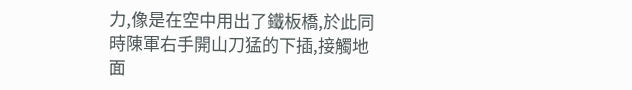力,像是在空中用出了鐵板橋,於此同時陳軍右手開山刀猛的下插,接觸地面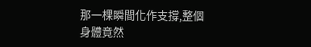那一棵瞬間化作支撐,整個身體竟然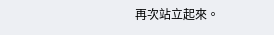再次站立起來。